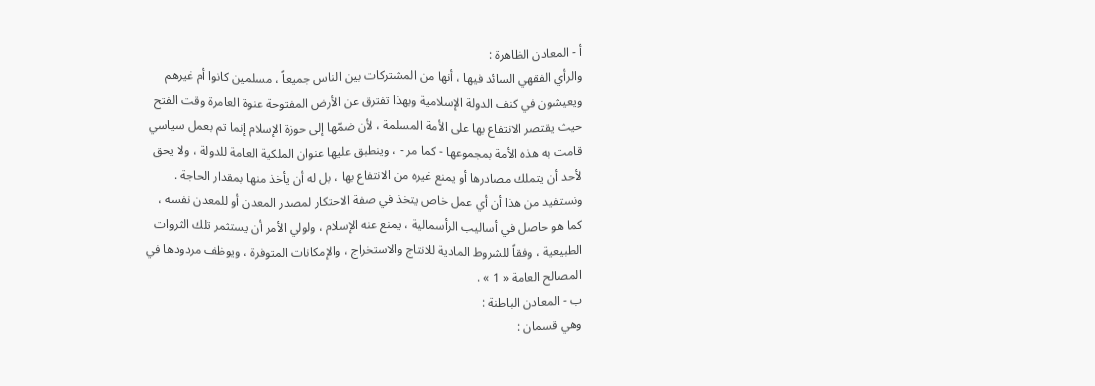أ - المعادن الظاهرة :
والرأي الفقهي السائد فيها ، أنها من المشتركات بين الناس جميعاً ، مسلمين كانوا أم غيرهم ويعيشون في كنف الدولة الإسلامية وبهذا تفترق عن الأرض المفتوحة عنوة العامرة وقت الفتح حيث يقتصر الانتفاع بها على الأمة المسلمة ، لأن ضمّها إلى حوزة الإسلام إنما تم بعمل سياسي قامت به هذه الأمة بمجموعها - كما مر - ، وينطبق عليها عنوان الملكية العامة للدولة ، ولا يحق لأحد أن يتملك مصادرها أو يمنع غيره من الانتفاع بها ، بل له أن يأخذ منها بمقدار الحاجة . ونستفيد من هذا أن أي عمل خاص يتخذ في صفة الاحتكار لمصدر المعدن أو للمعدن نفسه ، كما هو حاصل في أساليب الرأسمالية ، يمنع عنه الإسلام ، ولولي الأمر أن يستثمر تلك الثروات الطبيعية ، وفقاً للشروط المادية للانتاج والاستخراج ، والإمكانات المتوفرة ، ويوظف مردودها في المصالح العامة « 1 » .
ب - المعادن الباطنة :
وهي قسمان :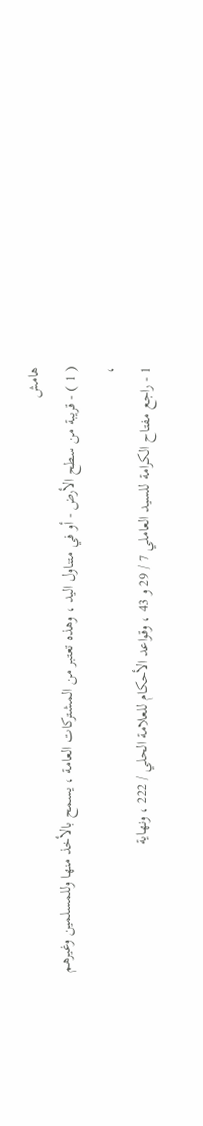هامش
( 1 ) - قريبة من سطح الأرض - أو في متناول اليد ، وهذه تعتبر من المشتركات العامة ، يسمح بالأخذ منها وللمسلمين وغيرهم ،
1 - راجع مفتاح الكرامة للسيد العاملي 7 / 29 و 43 ، وقواعد الأحكام للعلامة الحلي / 222 ، ونهاية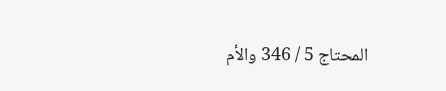المحتاج 5 / 346 والأم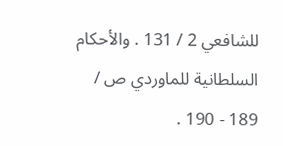للشافعي 2 / 131 . والأحكام السلطانية للماوردي ص / 189 - 190 .